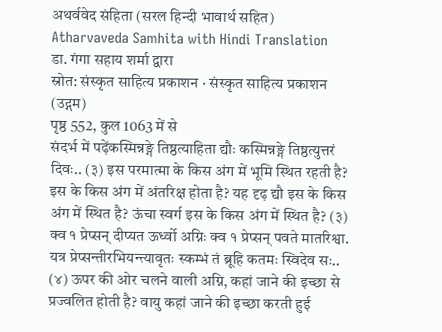अथर्ववेद संहिता (सरल हिन्दी भावार्थ सहित)
Atharvaveda Samhita with Hindi Translation
डा. गंगा सहाय शर्मा द्वारा
स्रोत: संस्कृत साहित्य प्रकाशन · संस्कृत साहित्य प्रकाशन (उद्गम)
पृष्ठ 552, कुल 1063 में से
संदर्भ में पढ़ेंकस्मिन्नङ्गे तिष्ठत्याहिता द्यौः कस्मिन्नङ्गे तिष्ठत्युत्तरं दिवः.. (३) इस परमात्मा के किस अंग में भूमि स्थित रहती है? इस के किस अंग में अंतरिक्ष होता है? यह दृढ़ द्यौ इस के किस अंग में स्थित है? ऊंचा स्वर्ग इस के किस अंग में स्थित है? (३) क्व १ प्रेप्सन् दीप्यत ऊर्ध्वो अग्निः क्व १ प्रेप्सन् पवते मातरिश्वा. यत्र प्रेप्सन्तीरभियन्त्यावृतः स्कम्भं तं ब्रूहि कतमः स्विदेव सः.. (४) ऊपर की ओर चलने वाली अग्नि, कहां जाने की इच्छा से प्रज्वलित होती है? वायु कहां जाने की इच्छा करती हुई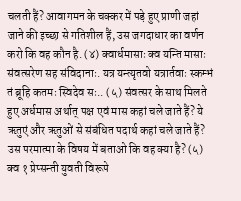चलती हैं? आवागमन के चक्कर में पड़े हुए प्राणी जहां जाने की इच्छा से गतिशील हैं, उस जगदाधार का वर्णन करो कि वह कौन है. (४) क्वार्धमासाः क्व यन्ति मासाः संवत्सरेण सह संविदानाः. यत्र यन्त्यृतवो यत्रार्तवाः स्कम्भं तं ब्रूहि कतमः स्विदेव सः.. (५) संवत्सर के साथ मिलते हुए अर्धमास अर्थात् पक्ष एवं मास कहां चले जाते हैं? ये ऋतुएं और ऋतुओं से संबंधित पदार्थ कहां चले जाते हैं? उस परमात्मा के विषय में बताओ कि वह क्या है? (५) क्व १ प्रेप्सन्ती युवती विरूपे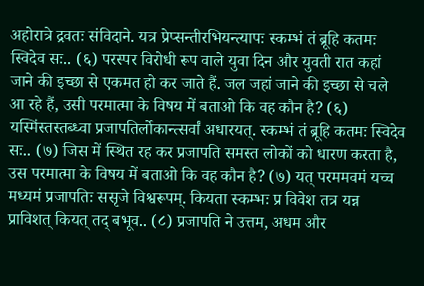अहोरात्रे द्रवतः संविदाने. यत्र प्रेप्सन्तीरभियन्त्यापः स्कम्भं तं ब्रूहि कतमः स्विदेव सः.. (६) परस्पर विरोधी रूप वाले युवा दिन और युवती रात कहां जाने की इच्छा से एकमत हो कर जाते हैं. जल जहां जाने की इच्छा से चले आ रहे हैं, उसी परमात्मा के विषय में बताओ कि वह कौन है? (६) यस्मिंस्तस्तब्ध्वा प्रजापतिर्लोकान्त्सर्वां अधारयत्. स्कम्भं तं ब्रूहि कतमः स्विदेव सः.. (७) जिस में स्थित रह कर प्रजापति समस्त लोकों को धारण करता है, उस परमात्मा के विषय में बताओ कि वह कौन है? (७) यत् परममवमं यच्च मध्यमं प्रजापतिः ससृजे विश्वरूपम्. कियता स्कम्भः प्र विवेश तत्र यन्न प्राविशत् कियत् तद् बभूव.. (८) प्रजापति ने उत्तम, अधम और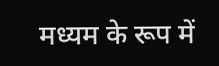मध्यम के रूप में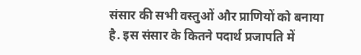संसार की सभी वस्तुओं और प्राणियों को बनाया है. इस संसार के कितने पदार्थ प्रजापति में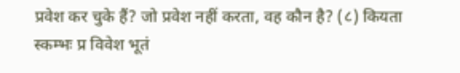प्रवेश कर चुके हैं? जो प्रवेश नहीं करता, वह कौन है? (८) कियता स्कम्भः प्र विवेश भूतं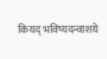कियद् भविष्यदन्वाशये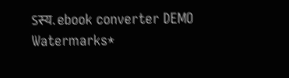ऽस्य. ebook converter DEMO Watermarks*